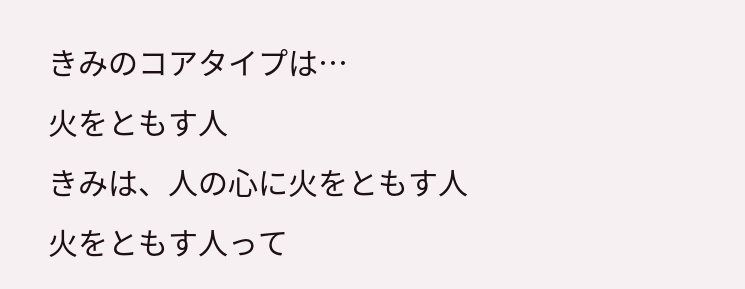きみのコアタイプは…
火をともす人
きみは、人の心に火をともす人
火をともす人って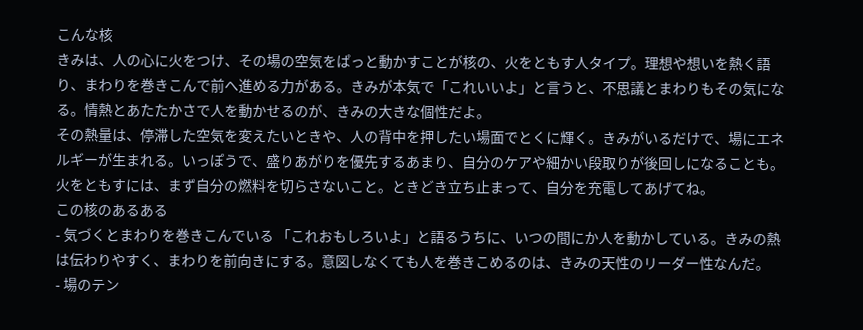こんな核
きみは、人の心に火をつけ、その場の空気をぱっと動かすことが核の、火をともす人タイプ。理想や想いを熱く語り、まわりを巻きこんで前へ進める力がある。きみが本気で「これいいよ」と言うと、不思議とまわりもその気になる。情熱とあたたかさで人を動かせるのが、きみの大きな個性だよ。
その熱量は、停滞した空気を変えたいときや、人の背中を押したい場面でとくに輝く。きみがいるだけで、場にエネルギーが生まれる。いっぽうで、盛りあがりを優先するあまり、自分のケアや細かい段取りが後回しになることも。火をともすには、まず自分の燃料を切らさないこと。ときどき立ち止まって、自分を充電してあげてね。
この核のあるある
- 気づくとまわりを巻きこんでいる 「これおもしろいよ」と語るうちに、いつの間にか人を動かしている。きみの熱は伝わりやすく、まわりを前向きにする。意図しなくても人を巻きこめるのは、きみの天性のリーダー性なんだ。
- 場のテン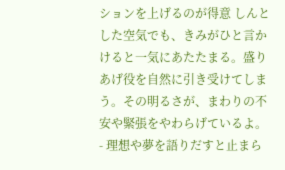ションを上げるのが得意 しんとした空気でも、きみがひと言かけると一気にあたたまる。盛りあげ役を自然に引き受けてしまう。その明るさが、まわりの不安や緊張をやわらげているよ。
- 理想や夢を語りだすと止まら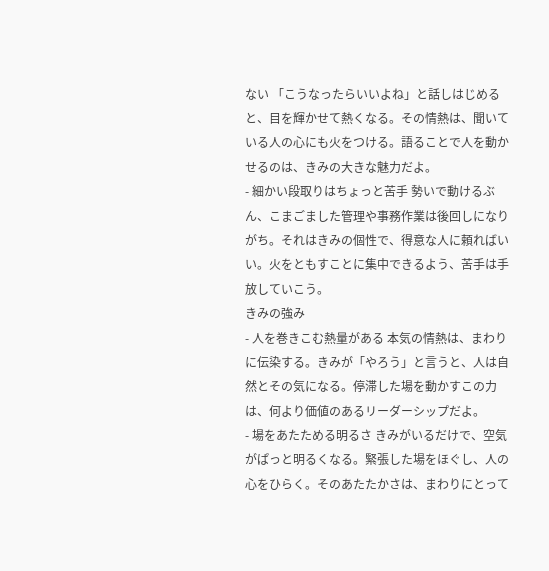ない 「こうなったらいいよね」と話しはじめると、目を輝かせて熱くなる。その情熱は、聞いている人の心にも火をつける。語ることで人を動かせるのは、きみの大きな魅力だよ。
- 細かい段取りはちょっと苦手 勢いで動けるぶん、こまごました管理や事務作業は後回しになりがち。それはきみの個性で、得意な人に頼ればいい。火をともすことに集中できるよう、苦手は手放していこう。
きみの強み
- 人を巻きこむ熱量がある 本気の情熱は、まわりに伝染する。きみが「やろう」と言うと、人は自然とその気になる。停滞した場を動かすこの力は、何より価値のあるリーダーシップだよ。
- 場をあたためる明るさ きみがいるだけで、空気がぱっと明るくなる。緊張した場をほぐし、人の心をひらく。そのあたたかさは、まわりにとって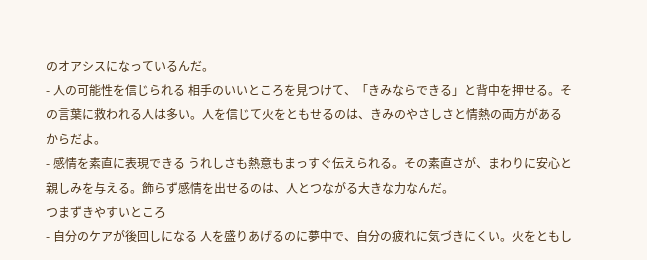のオアシスになっているんだ。
- 人の可能性を信じられる 相手のいいところを見つけて、「きみならできる」と背中を押せる。その言葉に救われる人は多い。人を信じて火をともせるのは、きみのやさしさと情熱の両方があるからだよ。
- 感情を素直に表現できる うれしさも熱意もまっすぐ伝えられる。その素直さが、まわりに安心と親しみを与える。飾らず感情を出せるのは、人とつながる大きな力なんだ。
つまずきやすいところ
- 自分のケアが後回しになる 人を盛りあげるのに夢中で、自分の疲れに気づきにくい。火をともし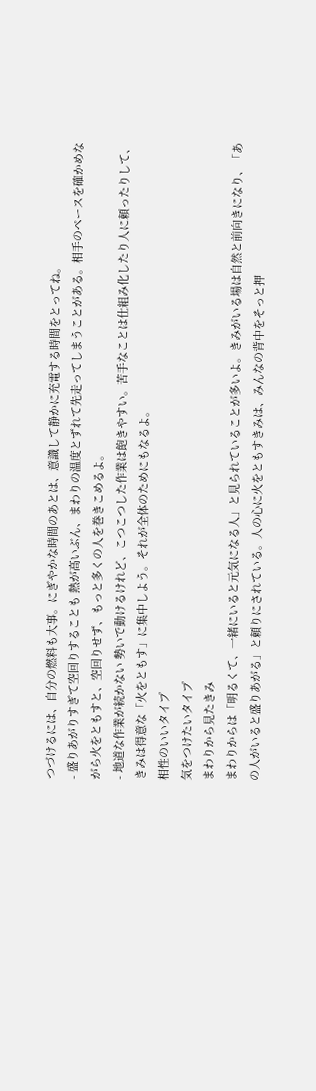つづけるには、自分の燃料も大事。にぎやかな時間のあとは、意識して静かに充電する時間をとってね。
- 盛りあがりすぎて空回りすることも 熱が高いぶん、まわりの温度とずれて先走ってしまうことがある。相手のペースを確かめながら火をともすと、空回りせず、もっと多くの人を巻きこめるよ。
- 地道な作業が続かない 勢いで動けるけれど、こつこつした作業は飽きやすい。苦手なことは仕組み化したり人に頼ったりして、きみは得意な「火をともす」に集中しよう。それが全体のためにもなるよ。
相性のいいタイプ
気をつけたいタイプ
まわりから見たきみ
まわりからは「明るくて、一緒にいると元気になる人」と見られていることが多いよ。きみがいる場は自然と前向きになり、「あの人がいると盛りあがる」と頼りにされている。人の心に火をともすきみは、みんなの背中をそっと押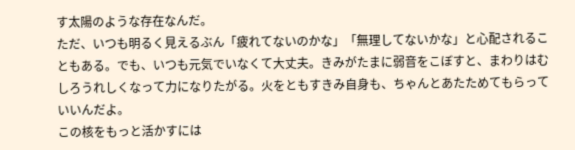す太陽のような存在なんだ。
ただ、いつも明るく見えるぶん「疲れてないのかな」「無理してないかな」と心配されることもある。でも、いつも元気でいなくて大丈夫。きみがたまに弱音をこぼすと、まわりはむしろうれしくなって力になりたがる。火をともすきみ自身も、ちゃんとあたためてもらっていいんだよ。
この核をもっと活かすには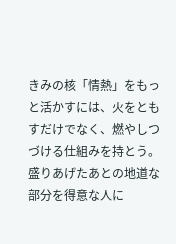きみの核「情熱」をもっと活かすには、火をともすだけでなく、燃やしつづける仕組みを持とう。盛りあげたあとの地道な部分を得意な人に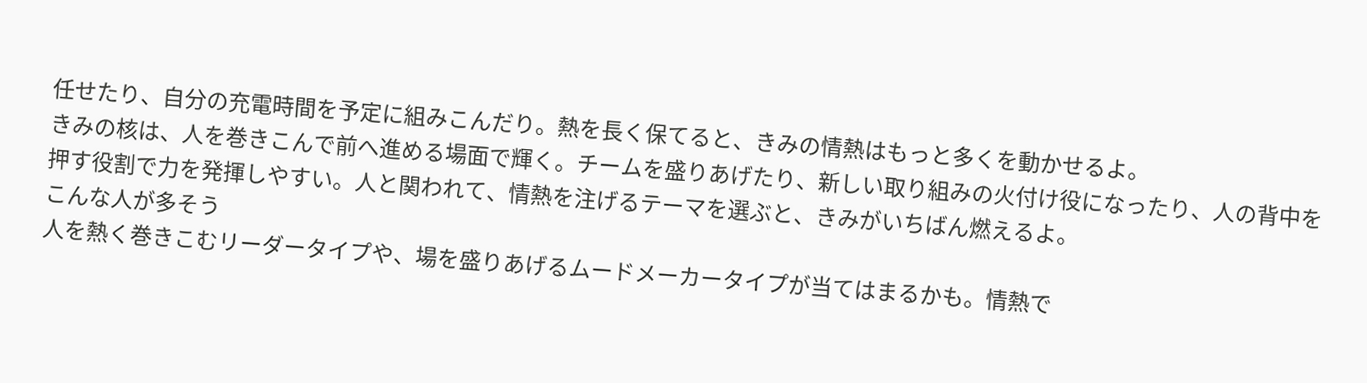任せたり、自分の充電時間を予定に組みこんだり。熱を長く保てると、きみの情熱はもっと多くを動かせるよ。
きみの核は、人を巻きこんで前へ進める場面で輝く。チームを盛りあげたり、新しい取り組みの火付け役になったり、人の背中を押す役割で力を発揮しやすい。人と関われて、情熱を注げるテーマを選ぶと、きみがいちばん燃えるよ。
こんな人が多そう
人を熱く巻きこむリーダータイプや、場を盛りあげるムードメーカータイプが当てはまるかも。情熱で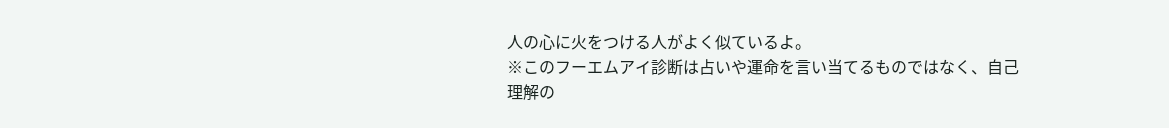人の心に火をつける人がよく似ているよ。
※このフーエムアイ診断は占いや運命を言い当てるものではなく、自己理解の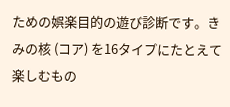ための娯楽目的の遊び診断です。きみの核 (コア) を16タイプにたとえて楽しむもの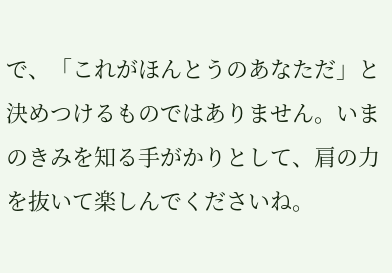で、「これがほんとうのあなただ」と決めつけるものではありません。いまのきみを知る手がかりとして、肩の力を抜いて楽しんでくださいね。